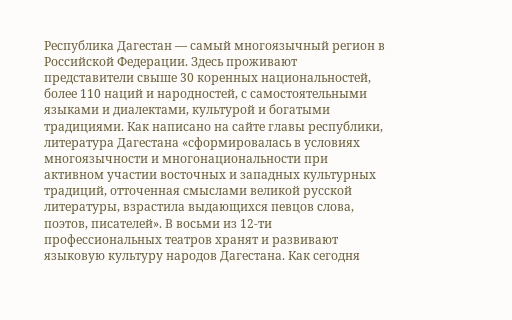Республика Дагестан ― самый многоязычный регион в Российской Федерации. Здесь проживают представители свыше 30 коренных национальностей, более 110 наций и народностей, с самостоятельными языками и диалектами, культурой и богатыми традициями. Как написано на сайте главы республики, литература Дагестана «сформировалась в условиях многоязычности и многонациональности при активном участии восточных и западных культурных традиций, отточенная смыслами великой русской литературы, взрастила выдающихся певцов слова, поэтов, писателей». В восьми из 12-ти профессиональных театров хранят и развивают языковую культуру народов Дагестана. Как сегодня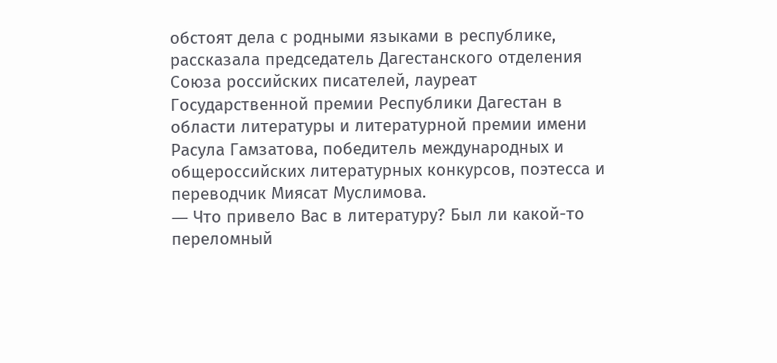обстоят дела с родными языками в республике, рассказала председатель Дагестанского отделения Союза российских писателей, лауреат Государственной премии Республики Дагестан в области литературы и литературной премии имени Расула Гамзатова, победитель международных и общероссийских литературных конкурсов, поэтесса и переводчик Миясат Муслимова.
― Что привело Вас в литературу? Был ли какой-то переломный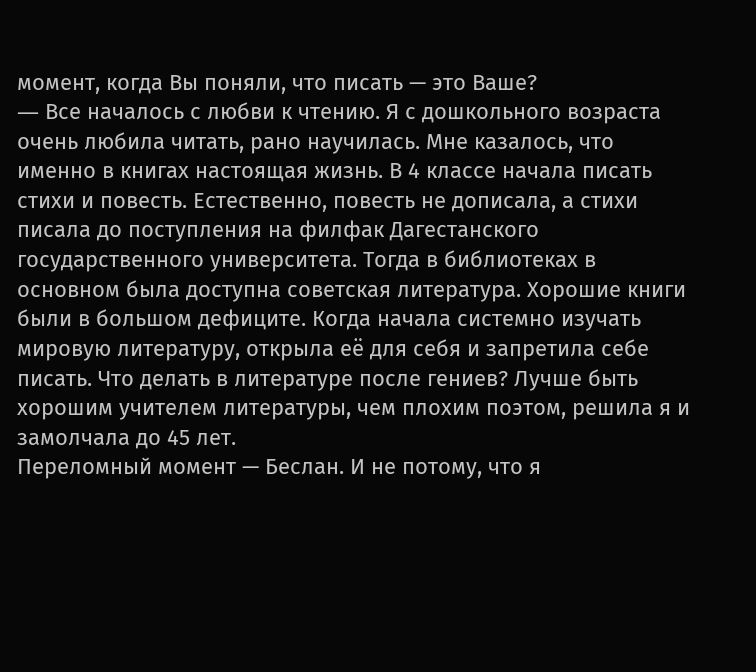момент, когда Вы поняли, что писать — это Ваше?
― Все началось с любви к чтению. Я с дошкольного возраста очень любила читать, рано научилась. Мне казалось, что именно в книгах настоящая жизнь. В 4 классе начала писать стихи и повесть. Естественно, повесть не дописала, а стихи писала до поступления на филфак Дагестанского государственного университета. Тогда в библиотеках в основном была доступна советская литература. Хорошие книги были в большом дефиците. Когда начала системно изучать мировую литературу, открыла её для себя и запретила себе писать. Что делать в литературе после гениев? Лучше быть хорошим учителем литературы, чем плохим поэтом, решила я и замолчала до 45 лет.
Переломный момент — Беслан. И не потому, что я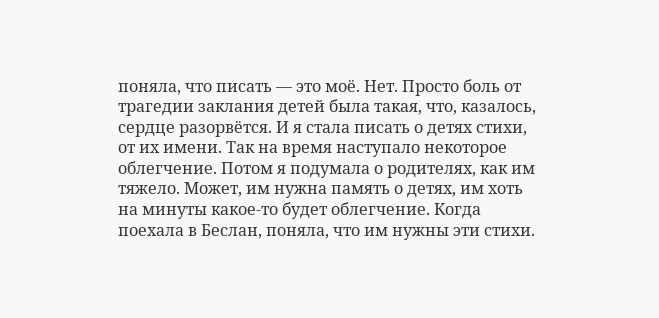поняла, что писать — это моё. Нет. Просто боль от трагедии заклания детей была такая, что, казалось, сердце разорвётся. И я стала писать о детях стихи, от их имени. Так на время наступало некоторое облегчение. Потом я подумала о родителях, как им тяжело. Может, им нужна память о детях, им хоть на минуты какое-то будет облегчение. Когда поехала в Беслан, поняла, что им нужны эти стихи.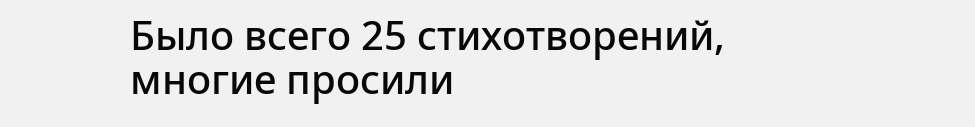Было всего 25 стихотворений, многие просили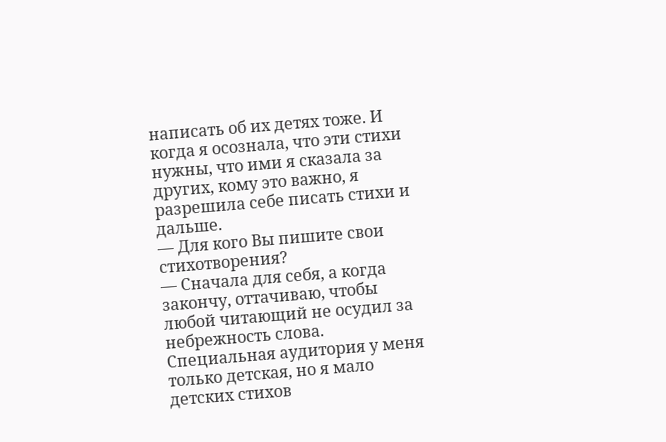написать об их детях тоже. И когда я осознала, что эти стихи нужны, что ими я сказала за других, кому это важно, я разрешила себе писать стихи и дальше.
― Для кого Вы пишите свои стихотворения?
― Сначала для себя, а когда закончу, оттачиваю, чтобы любой читающий не осудил за небрежность слова. Специальная аудитория у меня только детская, но я мало детских стихов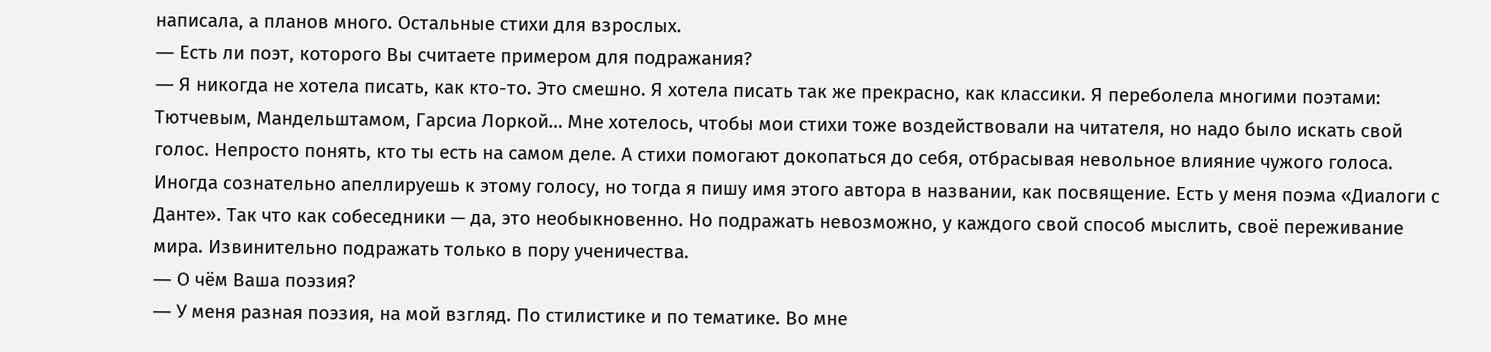написала, а планов много. Остальные стихи для взрослых.
― Есть ли поэт, которого Вы считаете примером для подражания?
― Я никогда не хотела писать, как кто-то. Это смешно. Я хотела писать так же прекрасно, как классики. Я переболела многими поэтами: Тютчевым, Мандельштамом, Гарсиа Лоркой… Мне хотелось, чтобы мои стихи тоже воздействовали на читателя, но надо было искать свой голос. Непросто понять, кто ты есть на самом деле. А стихи помогают докопаться до себя, отбрасывая невольное влияние чужого голоса. Иногда сознательно апеллируешь к этому голосу, но тогда я пишу имя этого автора в названии, как посвящение. Есть у меня поэма «Диалоги с Данте». Так что как собеседники — да, это необыкновенно. Но подражать невозможно, у каждого свой способ мыслить, своё переживание мира. Извинительно подражать только в пору ученичества.
― О чём Ваша поэзия?
― У меня разная поэзия, на мой взгляд. По стилистике и по тематике. Во мне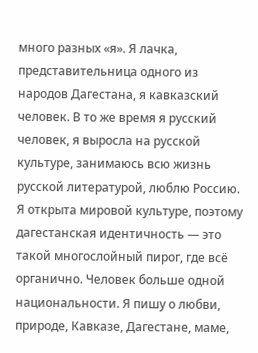много разных «я». Я лачка, представительница одного из народов Дагестана, я кавказский человек. В то же время я русский человек, я выросла на русской культуре, занимаюсь всю жизнь русской литературой, люблю Россию. Я открыта мировой культуре, поэтому дагестанская идентичность — это такой многослойный пирог, где всё органично. Человек больше одной национальности. Я пишу о любви, природе, Кавказе, Дагестане, маме,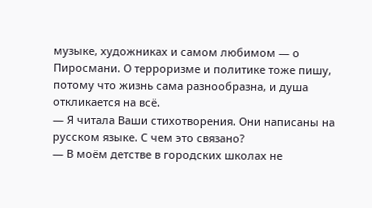музыке, художниках и самом любимом — о Пиросмани. О терроризме и политике тоже пишу, потому что жизнь сама разнообразна, и душа откликается на всё.
― Я читала Ваши стихотворения. Они написаны на русском языке. С чем это связано?
― В моём детстве в городских школах не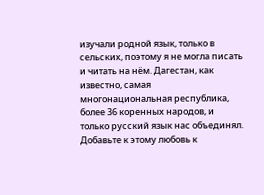изучали родной язык, только в сельских, поэтому я не могла писать и читать на нём. Дагестан, как известно, самая многонациональная республика, более 36 коренных народов, и только русский язык нас объединял. Добавьте к этому любовь к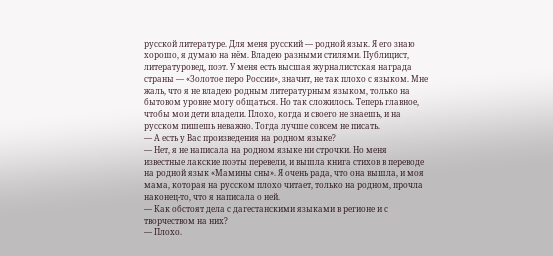русской литературе. Для меня русский — родной язык. Я его знаю хорошо, я думаю на нём. Владею разными стилями. Публицист, литературовед, поэт. У меня есть высшая журналистская награда страны — «Золотое перо России», значит, не так плохо с языком. Мне жаль, что я не владею родным литературным языком, только на бытовом уровне могу общаться. Но так сложилось. Теперь главное, чтобы мои дети владели. Плохо, когда и своего не знаешь, и на русском пишешь неважно. Тогда лучше совсем не писать.
― А есть у Вас произведения на родном языке?
― Нет, я не написала на родном языке ни строчки. Но меня известные лакские поэты перевели, и вышла книга стихов в переводе на родной язык «Мамины сны». Я очень рада, что она вышла, и моя мама, которая на русском плохо читает, только на родном, прочла наконец-то, что я написала о ней.
― Как обстоят дела с дагестанскими языками в регионе и с творчеством на них?
― Плохо.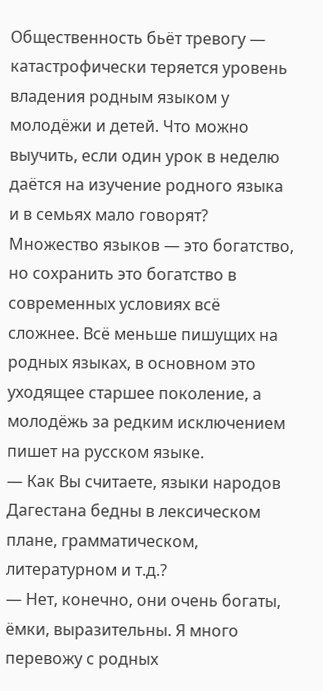Общественность бьёт тревогу — катастрофически теряется уровень владения родным языком у молодёжи и детей. Что можно выучить, если один урок в неделю даётся на изучение родного языка и в семьях мало говорят? Множество языков — это богатство, но сохранить это богатство в современных условиях всё сложнее. Всё меньше пишущих на родных языках, в основном это уходящее старшее поколение, а молодёжь за редким исключением пишет на русском языке.
― Как Вы считаете, языки народов Дагестана бедны в лексическом плане, грамматическом, литературном и т.д.?
― Нет, конечно, они очень богаты, ёмки, выразительны. Я много перевожу с родных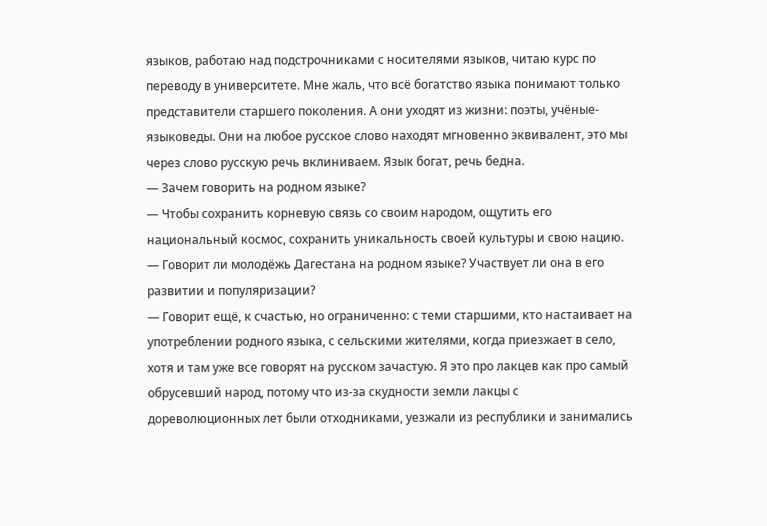языков, работаю над подстрочниками с носителями языков, читаю курс по переводу в университете. Мне жаль, что всё богатство языка понимают только представители старшего поколения. А они уходят из жизни: поэты, учёные-языковеды. Они на любое русское слово находят мгновенно эквивалент, это мы через слово русскую речь вклиниваем. Язык богат, речь бедна.
― Зачем говорить на родном языке?
― Чтобы сохранить корневую связь со своим народом, ощутить его национальный космос, сохранить уникальность своей культуры и свою нацию.
― Говорит ли молодёжь Дагестана на родном языке? Участвует ли она в его развитии и популяризации?
― Говорит ещё, к счастью, но ограниченно: с теми старшими, кто настаивает на употреблении родного языка, с сельскими жителями, когда приезжает в село, хотя и там уже все говорят на русском зачастую. Я это про лакцев как про самый обрусевший народ, потому что из-за скудности земли лакцы с дореволюционных лет были отходниками, уезжали из республики и занимались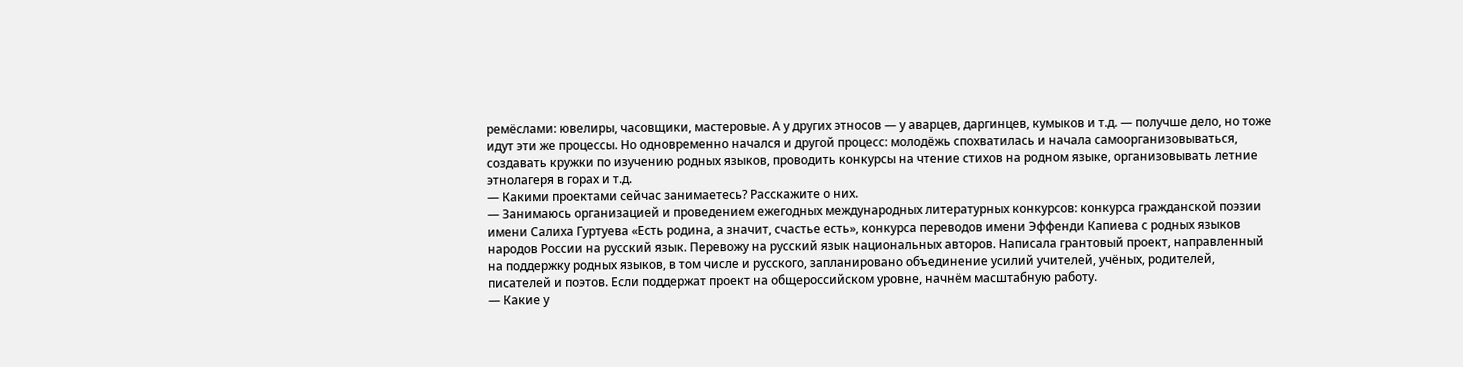ремёслами: ювелиры, часовщики, мастеровые. А у других этносов — у аварцев, даргинцев, кумыков и т.д. — получше дело, но тоже идут эти же процессы. Но одновременно начался и другой процесс: молодёжь спохватилась и начала самоорганизовываться, создавать кружки по изучению родных языков, проводить конкурсы на чтение стихов на родном языке, организовывать летние этнолагеря в горах и т.д.
― Какими проектами сейчас занимаетесь? Расскажите о них.
― Занимаюсь организацией и проведением ежегодных международных литературных конкурсов: конкурса гражданской поэзии имени Салиха Гуртуева «Есть родина, а значит, счастье есть», конкурса переводов имени Эффенди Капиева с родных языков народов России на русский язык. Перевожу на русский язык национальных авторов. Написала грантовый проект, направленный на поддержку родных языков, в том числе и русского, запланировано объединение усилий учителей, учёных, родителей, писателей и поэтов. Если поддержат проект на общероссийском уровне, начнём масштабную работу.
― Какие у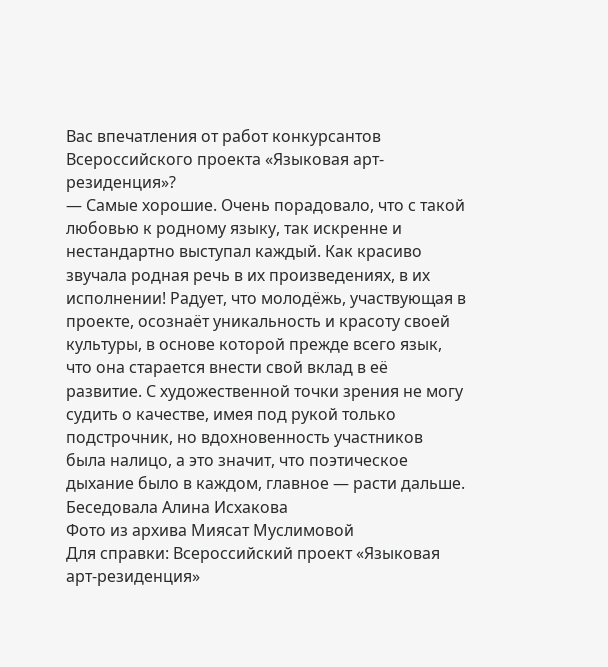Вас впечатления от работ конкурсантов Всероссийского проекта «Языковая арт-резиденция»?
― Самые хорошие. Очень порадовало, что с такой любовью к родному языку, так искренне и нестандартно выступал каждый. Как красиво звучала родная речь в их произведениях, в их исполнении! Радует, что молодёжь, участвующая в проекте, осознаёт уникальность и красоту своей культуры, в основе которой прежде всего язык, что она старается внести свой вклад в её развитие. С художественной точки зрения не могу судить о качестве, имея под рукой только подстрочник, но вдохновенность участников была налицо, а это значит, что поэтическое дыхание было в каждом, главное — расти дальше.
Беседовала Алина Исхакова
Фото из архива Миясат Муслимовой
Для справки: Всероссийский проект «Языковая арт-резиденция»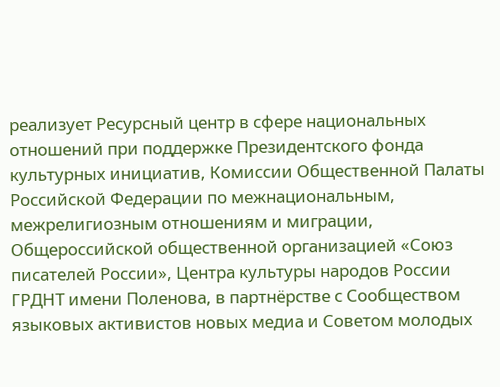реализует Ресурсный центр в сфере национальных отношений при поддержке Президентского фонда культурных инициатив, Комиссии Общественной Палаты Российской Федерации по межнациональным, межрелигиозным отношениям и миграции, Общероссийской общественной организацией «Союз писателей России», Центра культуры народов России ГРДНТ имени Поленова, в партнёрстве с Сообществом языковых активистов новых медиа и Советом молодых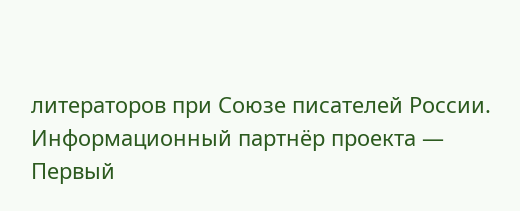литераторов при Союзе писателей России. Информационный партнёр проекта — Первый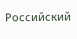Российский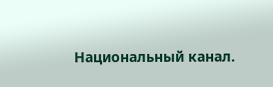Национальный канал.